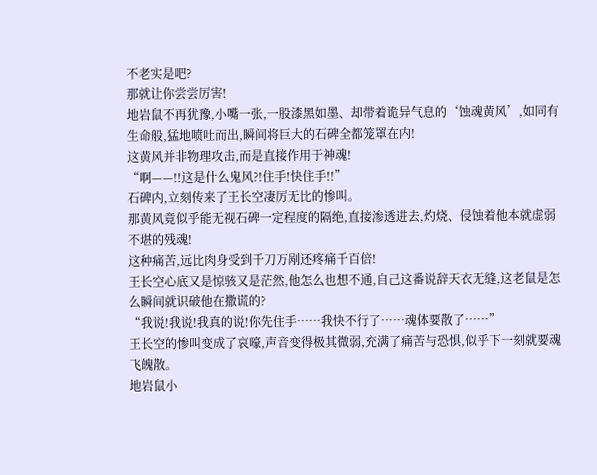不老实是吧?
那就让你尝尝厉害!
地岩鼠不再犹豫,小嘴一张,一股漆黑如墨、却带着诡异气息的‘蚀魂黄风’,如同有生命般,猛地喷吐而出,瞬间将巨大的石碑全都笼罩在内!
这黄风并非物理攻击,而是直接作用于神魂!
“啊——!!这是什么鬼风?!住手!快住手!!”
石碑内,立刻传来了王长空凄厉无比的惨叫。
那黄风竟似乎能无视石碑一定程度的隔绝,直接渗透进去,灼烧、侵蚀着他本就虚弱不堪的残魂!
这种痛苦,远比肉身受到千刀万剐还疼痛千百倍!
王长空心底又是惊骇又是茫然,他怎么也想不通,自己这番说辞天衣无缝,这老鼠是怎么瞬间就识破他在撒谎的?
“我说!我说!我真的说!你先住手……我快不行了……魂体要散了……”
王长空的惨叫变成了哀嚎,声音变得极其微弱,充满了痛苦与恐惧,似乎下一刻就要魂飞魄散。
地岩鼠小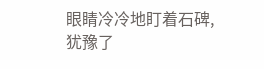眼睛冷冷地盯着石碑,犹豫了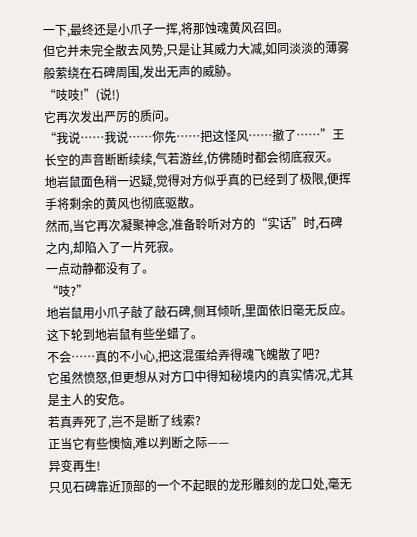一下,最终还是小爪子一挥,将那蚀魂黄风召回。
但它并未完全散去风势,只是让其威力大减,如同淡淡的薄雾般萦绕在石碑周围,发出无声的威胁。
“吱吱!”(说!)
它再次发出严厉的质问。
“我说……我说……你先……把这怪风……撤了……”王长空的声音断断续续,气若游丝,仿佛随时都会彻底寂灭。
地岩鼠面色稍一迟疑,觉得对方似乎真的已经到了极限,便挥手将剩余的黄风也彻底驱散。
然而,当它再次凝聚神念,准备聆听对方的“实话”时,石碑之内,却陷入了一片死寂。
一点动静都没有了。
“吱?”
地岩鼠用小爪子敲了敲石碑,侧耳倾听,里面依旧毫无反应。
这下轮到地岩鼠有些坐蜡了。
不会……真的不小心,把这混蛋给弄得魂飞魄散了吧?
它虽然愤怒,但更想从对方口中得知秘境内的真实情况,尤其是主人的安危。
若真弄死了,岂不是断了线索?
正当它有些懊恼,难以判断之际——
异变再生!
只见石碑靠近顶部的一个不起眼的龙形雕刻的龙口处,毫无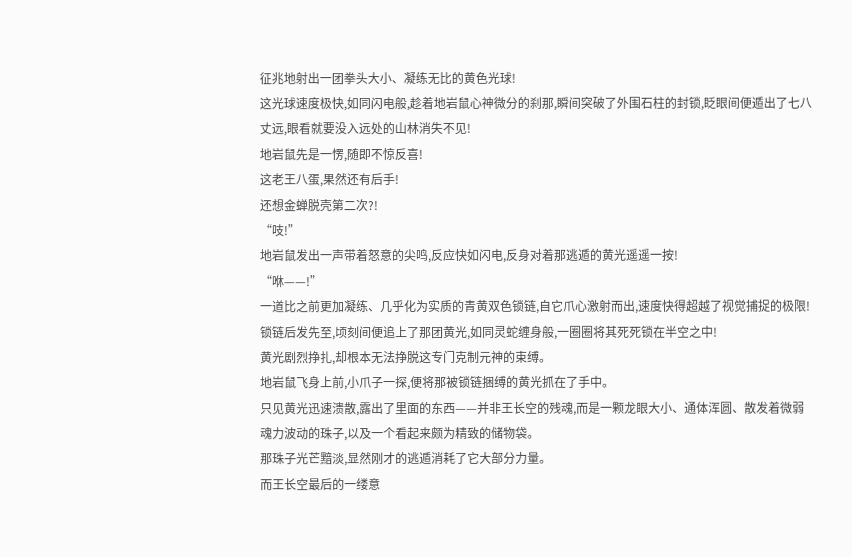征兆地射出一团拳头大小、凝练无比的黄色光球!
这光球速度极快,如同闪电般,趁着地岩鼠心神微分的刹那,瞬间突破了外围石柱的封锁,眨眼间便遁出了七八丈远,眼看就要没入远处的山林消失不见!
地岩鼠先是一愣,随即不惊反喜!
这老王八蛋,果然还有后手!
还想金蝉脱壳第二次?!
“吱!”
地岩鼠发出一声带着怒意的尖鸣,反应快如闪电,反身对着那逃遁的黄光遥遥一按!
“咻——!”
一道比之前更加凝练、几乎化为实质的青黄双色锁链,自它爪心激射而出,速度快得超越了视觉捕捉的极限!
锁链后发先至,顷刻间便追上了那团黄光,如同灵蛇缠身般,一圈圈将其死死锁在半空之中!
黄光剧烈挣扎,却根本无法挣脱这专门克制元神的束缚。
地岩鼠飞身上前,小爪子一探,便将那被锁链捆缚的黄光抓在了手中。
只见黄光迅速溃散,露出了里面的东西——并非王长空的残魂,而是一颗龙眼大小、通体浑圆、散发着微弱魂力波动的珠子,以及一个看起来颇为精致的储物袋。
那珠子光芒黯淡,显然刚才的逃遁消耗了它大部分力量。
而王长空最后的一缕意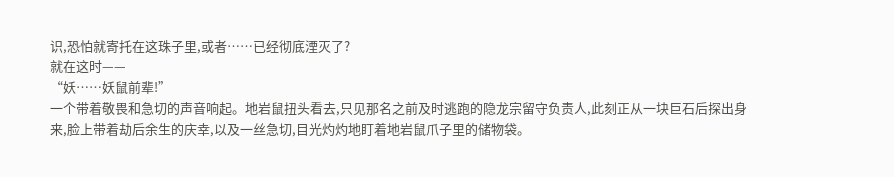识,恐怕就寄托在这珠子里,或者……已经彻底湮灭了?
就在这时——
“妖……妖鼠前辈!”
一个带着敬畏和急切的声音响起。地岩鼠扭头看去,只见那名之前及时逃跑的隐龙宗留守负责人,此刻正从一块巨石后探出身来,脸上带着劫后余生的庆幸,以及一丝急切,目光灼灼地盯着地岩鼠爪子里的储物袋。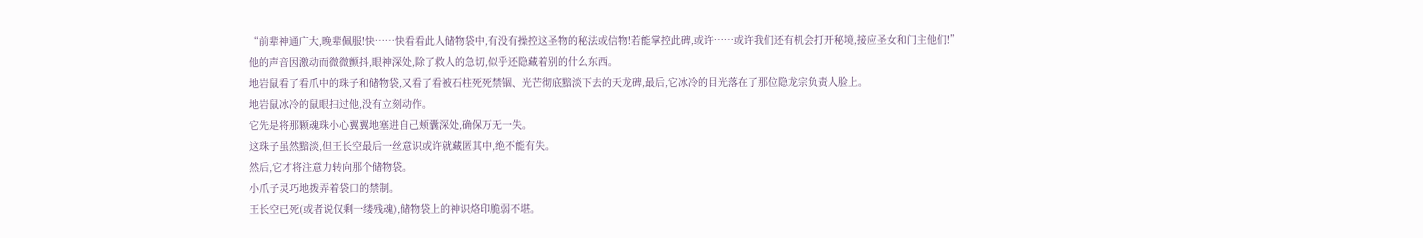“前辈神通广大,晚辈佩服!快……快看看此人储物袋中,有没有操控这圣物的秘法或信物!若能掌控此碑,或许……或许我们还有机会打开秘境,接应圣女和门主他们!”
他的声音因激动而微微颤抖,眼神深处,除了救人的急切,似乎还隐藏着别的什么东西。
地岩鼠看了看爪中的珠子和储物袋,又看了看被石柱死死禁锢、光芒彻底黯淡下去的天龙碑,最后,它冰冷的目光落在了那位隐龙宗负责人脸上。
地岩鼠冰冷的鼠眼扫过他,没有立刻动作。
它先是将那颗魂珠小心翼翼地塞进自己颊囊深处,确保万无一失。
这珠子虽然黯淡,但王长空最后一丝意识或许就藏匿其中,绝不能有失。
然后,它才将注意力转向那个储物袋。
小爪子灵巧地拨弄着袋口的禁制。
王长空已死(或者说仅剩一缕残魂),储物袋上的神识烙印脆弱不堪。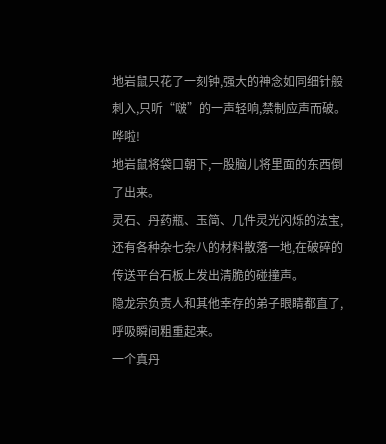地岩鼠只花了一刻钟,强大的神念如同细针般刺入,只听“啵”的一声轻响,禁制应声而破。
哗啦!
地岩鼠将袋口朝下,一股脑儿将里面的东西倒了出来。
灵石、丹药瓶、玉简、几件灵光闪烁的法宝,还有各种杂七杂八的材料散落一地,在破碎的传送平台石板上发出清脆的碰撞声。
隐龙宗负责人和其他幸存的弟子眼睛都直了,呼吸瞬间粗重起来。
一个真丹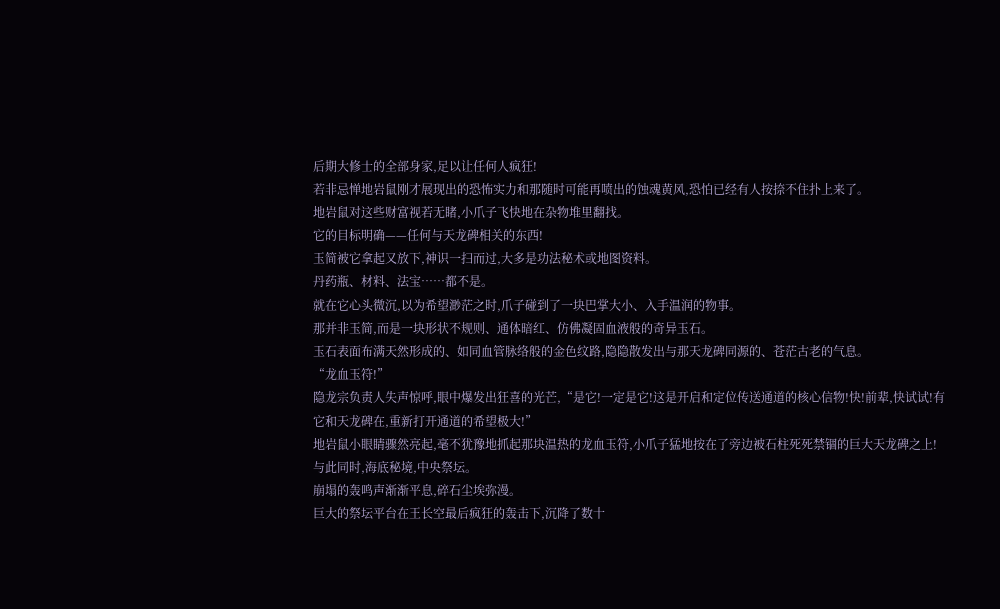后期大修士的全部身家,足以让任何人疯狂!
若非忌惮地岩鼠刚才展现出的恐怖实力和那随时可能再喷出的蚀魂黄风,恐怕已经有人按捺不住扑上来了。
地岩鼠对这些财富视若无睹,小爪子飞快地在杂物堆里翻找。
它的目标明确——任何与天龙碑相关的东西!
玉简被它拿起又放下,神识一扫而过,大多是功法秘术或地图资料。
丹药瓶、材料、法宝……都不是。
就在它心头微沉,以为希望渺茫之时,爪子碰到了一块巴掌大小、入手温润的物事。
那并非玉简,而是一块形状不规则、通体暗红、仿佛凝固血液般的奇异玉石。
玉石表面布满天然形成的、如同血管脉络般的金色纹路,隐隐散发出与那天龙碑同源的、苍茫古老的气息。
“龙血玉符!”
隐龙宗负责人失声惊呼,眼中爆发出狂喜的光芒,“是它!一定是它!这是开启和定位传送通道的核心信物!快!前辈,快试试!有它和天龙碑在,重新打开通道的希望极大!”
地岩鼠小眼睛骤然亮起,毫不犹豫地抓起那块温热的龙血玉符,小爪子猛地按在了旁边被石柱死死禁锢的巨大天龙碑之上!
与此同时,海底秘境,中央祭坛。
崩塌的轰鸣声渐渐平息,碎石尘埃弥漫。
巨大的祭坛平台在王长空最后疯狂的轰击下,沉降了数十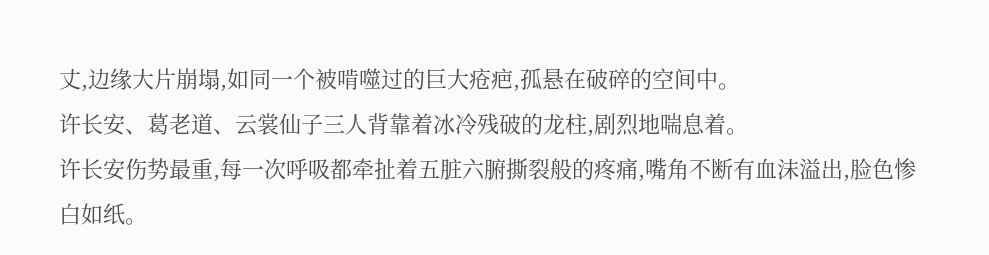丈,边缘大片崩塌,如同一个被啃噬过的巨大疮疤,孤悬在破碎的空间中。
许长安、葛老道、云裳仙子三人背靠着冰冷残破的龙柱,剧烈地喘息着。
许长安伤势最重,每一次呼吸都牵扯着五脏六腑撕裂般的疼痛,嘴角不断有血沫溢出,脸色惨白如纸。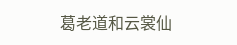葛老道和云裳仙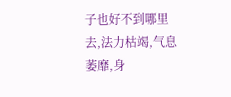子也好不到哪里去,法力枯竭,气息萎靡,身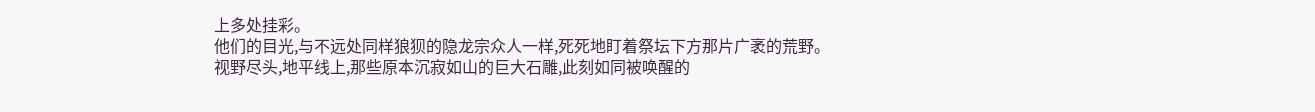上多处挂彩。
他们的目光,与不远处同样狼狈的隐龙宗众人一样,死死地盯着祭坛下方那片广袤的荒野。
视野尽头,地平线上,那些原本沉寂如山的巨大石雕,此刻如同被唤醒的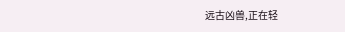远古凶兽,正在轻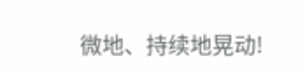微地、持续地晃动!